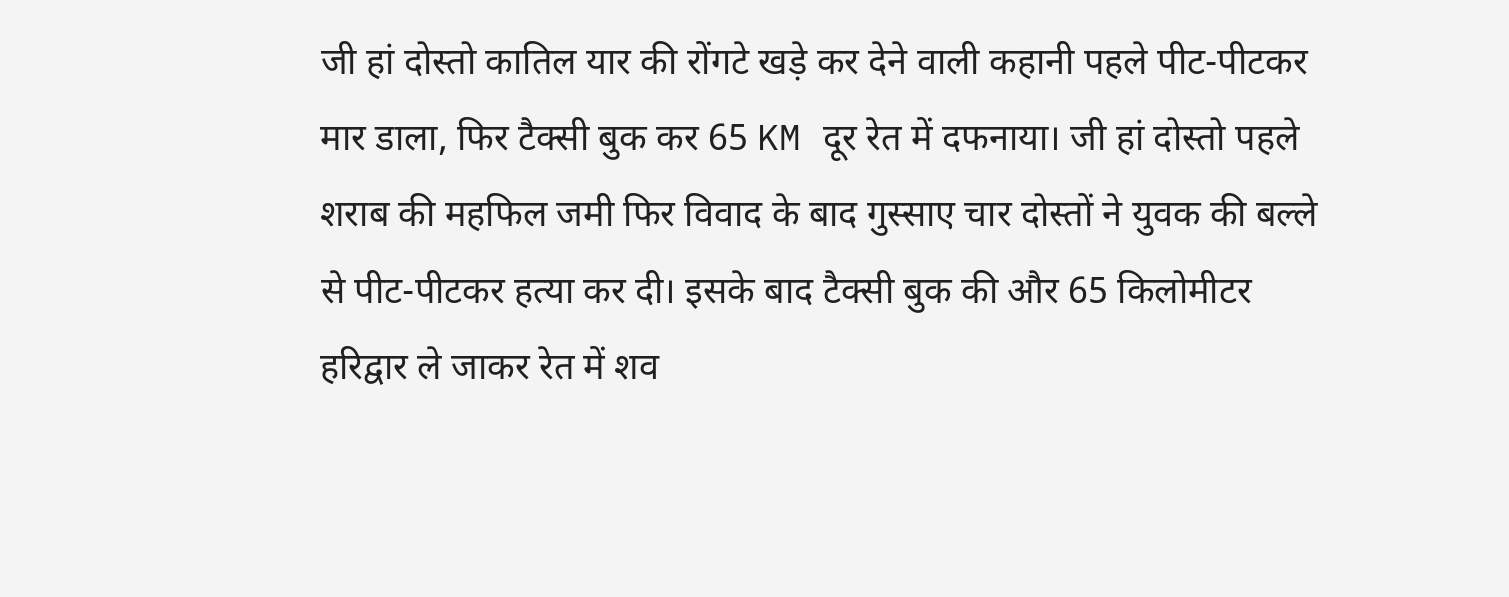जी हां दोस्तो कातिल यार की रोंगटे खड़े कर देने वाली कहानी पहले पीट-पीटकर मार डाला, फिर टैक्सी बुक कर 65 KM दूर रेत में दफनाया। जी हां दोस्तो पहले शराब की महफिल जमी फिर विवाद के बाद गुस्साए चार दोस्तों ने युवक की बल्ले से पीट-पीटकर हत्या कर दी। इसके बाद टैक्सी बुक की और 65 किलोमीटर हरिद्वार ले जाकर रेत में शव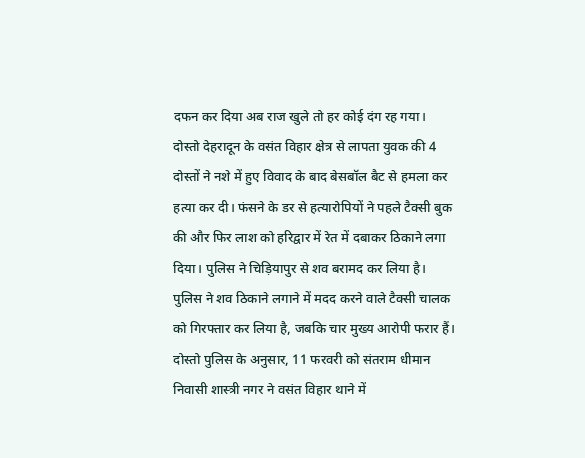दफन कर दिया अब राज खुले तो हर कोई दंग रह गया। दोस्तो देहरादून के वसंत विहार क्षेत्र से लापता युवक की 4 दोस्तों ने नशे में हुए विवाद के बाद बेसबॉल बैट से हमला कर हत्या कर दी। फंसने के डर से हत्यारोपियों ने पहले टैक्सी बुक की और फिर लाश को हरिद्वार में रेत में दबाकर ठिकाने लगा दिया। पुलिस ने चिड़ियापुर से शव बरामद कर लिया है। पुलिस ने शव ठिकाने लगाने में मदद करने वाले टैक्सी चालक को गिरफ्तार कर लिया है, जबकि चार मुख्य आरोपी फरार हैं। दोस्तो पुलिस के अनुसार, 11 फरवरी को संतराम धीमान निवासी शास्त्री नगर ने वसंत विहार थाने में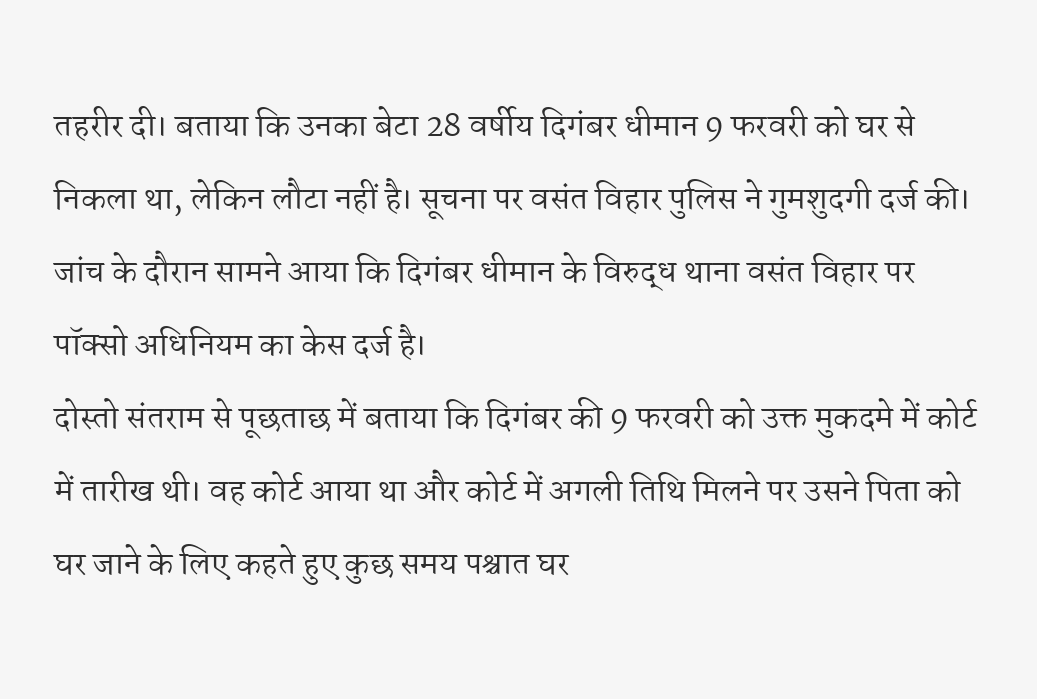तहरीर दी। बताया कि उनका बेटा 28 वर्षीय दिगंबर धीमान 9 फरवरी को घर से निकला था, लेकिन लौटा नहीं है। सूचना पर वसंत विहार पुलिस ने गुमशुदगी दर्ज की। जांच के दौरान सामने आया कि दिगंबर धीमान के विरुद्ध थाना वसंत विहार पर पॉक्सो अधिनियम का केस दर्ज है।
दोस्तो संतराम से पूछताछ में बताया कि दिगंबर की 9 फरवरी को उक्त मुकदमे में कोर्ट में तारीख थी। वह कोर्ट आया था और कोर्ट में अगली तिथि मिलने पर उसने पिता को घर जाने के लिए कहते हुए कुछ समय पश्चात घर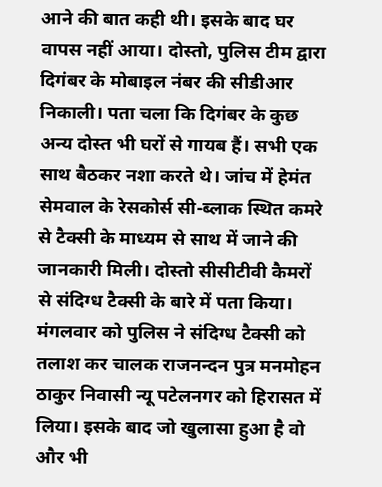आने की बात कही थी। इसके बाद घर वापस नहीं आया। दोस्तो, पुलिस टीम द्वारा दिगंबर के मोबाइल नंबर की सीडीआर निकाली। पता चला कि दिगंबर के कुछ अन्य दोस्त भी घरों से गायब हैं। सभी एक साथ बैठकर नशा करते थे। जांच में हेमंत सेमवाल के रेसकोर्स सी-ब्लाक स्थित कमरे से टैक्सी के माध्यम से साथ में जाने की जानकारी मिली। दोस्तो सीसीटीवी कैमरों से संदिग्ध टैक्सी के बारे में पता किया। मंगलवार को पुलिस ने संदिग्ध टैक्सी को तलाश कर चालक राजनन्दन पुत्र मनमोहन ठाकुर निवासी न्यू पटेलनगर को हिरासत में लिया। इसके बाद जो खुलासा हुआ है वो और भी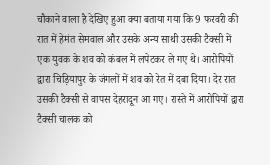चौकाने वाला है देखिए हुआ क्या बताया गया कि 9 फरवरी की रात में हेमंत सेमवाल और उसके अन्य साथी उसकी टैक्सी में एक युवक के शव को कंबल में लपेटकर ले गए थे। आरोपियों द्वारा चिड़ियापुर के जंगलों में शव को रेत में दबा दिया। देर रात उसकी टैक्सी से वापस देहरादून आ गए। रास्ते में आरोपियों द्वारा टैक्सी चालक को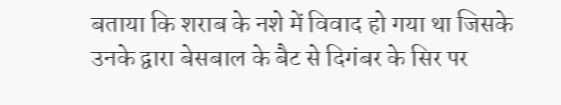बताया कि शराब के नशे में विवाद हो गया था जिसके उनके द्वारा बेसबाल के बैट से दिगंबर के सिर पर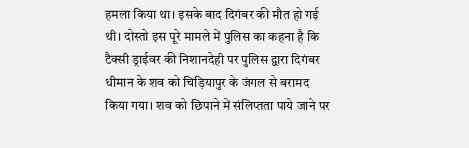हमला किया था। इसके बाद दिगंबर की मौत हो गई थी। दोस्तो इस पूरे मामले में पुलिस का कहना है कि टैक्सी ड्राईवर की निशानदेही पर पुलिस द्वारा दिगंबर धीमान के शव को चिड़ियापुर के जंगल से बरामद किया गया। शव को छिपाने में संलिप्तता पाये जाने पर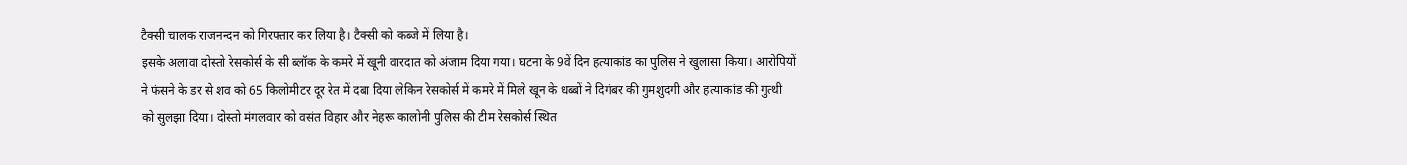टैक्सी चालक राजनन्दन को गिरफ्तार कर लिया है। टैक्सी को कब्जे में लिया है।
इसके अलावा दोस्तो रेसकोर्स के सी ब्लॉक के कमरे में खूनी वारदात को अंजाम दिया गया। घटना के 9वें दिन हत्याकांड का पुलिस ने खुलासा किया। आरोपियों ने फंसने के डर से शव को 65 किलोमीटर दूर रेत में दबा दिया लेकिन रेसकोर्स में कमरे में मिले खून के धब्बों ने दिगंबर की गुमशुदगी और हत्याकांड की गुत्थी को सुलझा दिया। दोस्तो मंगलवार को वसंत विहार और नेहरू कालोनी पुलिस की टीम रेसकोर्स स्थित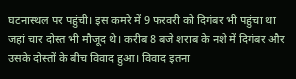घटनास्थल पर पहुंची। इस कमरे में 9 फरवरी को दिगंबर भी पहुंचा था जहां चार दोस्त भी मौजूद थे। करीब 8 बजे शराब के नशे में दिगंबर और उसके दोस्तों के बीच विवाद हुआ। विवाद इतना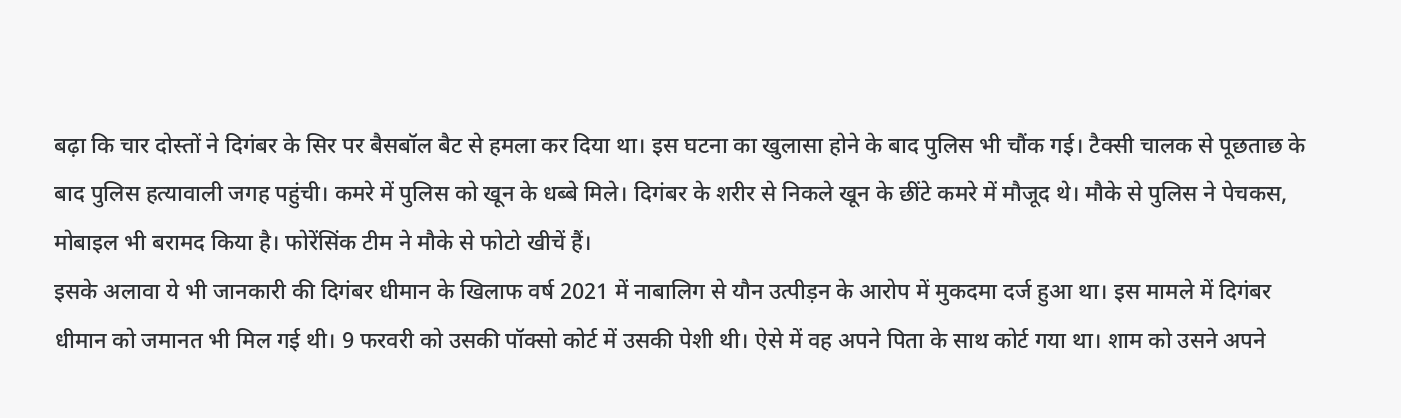बढ़ा कि चार दोस्तों ने दिगंबर के सिर पर बैसबॉल बैट से हमला कर दिया था। इस घटना का खुलासा होने के बाद पुलिस भी चौंक गई। टैक्सी चालक से पूछताछ के बाद पुलिस हत्यावाली जगह पहुंची। कमरे में पुलिस को खून के धब्बे मिले। दिगंबर के शरीर से निकले खून के छींटे कमरे में मौजूद थे। मौके से पुलिस ने पेचकस, मोबाइल भी बरामद किया है। फोरेंसिंक टीम ने मौके से फोटो खीचें हैं।
इसके अलावा ये भी जानकारी की दिगंबर धीमान के खिलाफ वर्ष 2021 में नाबालिग से यौन उत्पीड़न के आरोप में मुकदमा दर्ज हुआ था। इस मामले में दिगंबर धीमान को जमानत भी मिल गई थी। 9 फरवरी को उसकी पॉक्सो कोर्ट में उसकी पेशी थी। ऐसे में वह अपने पिता के साथ कोर्ट गया था। शाम को उसने अपने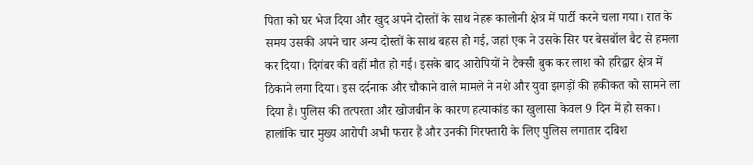पिता को घर भेज दिया और खुद अपने दोस्तों के साथ नेहरू कालोनी क्षेत्र में पार्टी करने चला गया। रात के समय उसकी अपने चार अन्य दोस्तों के साथ बहस हो गई, जहां एक ने उसके सिर पर बेसबॉल बैट से हमला कर दिया। दिगंबर की वहीं मौत हो गई। इसके बाद आरोपियों ने टैक्सी बुक कर लाश को हरिद्वार क्षेत्र में ठिकाने लगा दिया। इस दर्दनाक और चौकाने वाले मामले ने नशे और युवा झगड़ों की हकीकत को सामने ला दिया है। पुलिस की तत्परता और खोजबीन के कारण हत्याकांड का खुलासा केवल 9 दिन में हो सका। हालांकि चार मुख्य आरोपी अभी फरार हैं और उनकी गिरफ्तारी के लिए पुलिस लगातार दबिश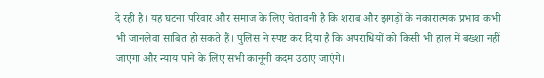दे रही है। यह घटना परिवार और समाज के लिए चेतावनी है कि शराब और झगड़ों के नकारात्मक प्रभाव कभी भी जानलेवा साबित हो सकते हैं। पुलिस ने स्पष्ट कर दिया है कि अपराधियों को किसी भी हाल में बख्शा नहीं जाएगा और न्याय पाने के लिए सभी कानूनी कदम उठाए जाएंगे।